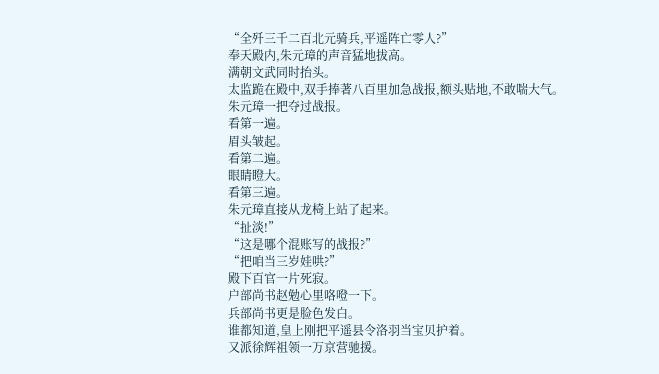“全歼三千二百北元骑兵,平遥阵亡零人?”
奉天殿内,朱元璋的声音猛地拔高。
满朝文武同时抬头。
太监跪在殿中,双手捧著八百里加急战报,额头贴地,不敢喘大气。
朱元璋一把夺过战报。
看第一遍。
眉头皱起。
看第二遍。
眼睛瞪大。
看第三遍。
朱元璋直接从龙椅上站了起来。
“扯淡!”
“这是哪个混账写的战报?”
“把咱当三岁娃哄?”
殿下百官一片死寂。
户部尚书赵勉心里咯噔一下。
兵部尚书更是脸色发白。
谁都知道,皇上刚把平遥县令洛羽当宝贝护着。
又派徐辉祖领一万京营驰援。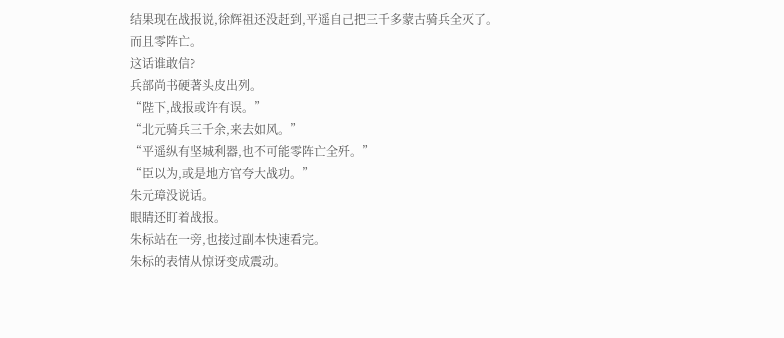结果现在战报说,徐辉祖还没赶到,平遥自己把三千多蒙古骑兵全灭了。
而且零阵亡。
这话谁敢信?
兵部尚书硬著头皮出列。
“陛下,战报或许有误。”
“北元骑兵三千余,来去如风。”
“平遥纵有坚城利器,也不可能零阵亡全歼。”
“臣以为,或是地方官夸大战功。”
朱元璋没说话。
眼睛还盯着战报。
朱标站在一旁,也接过副本快速看完。
朱标的表情从惊讶变成震动。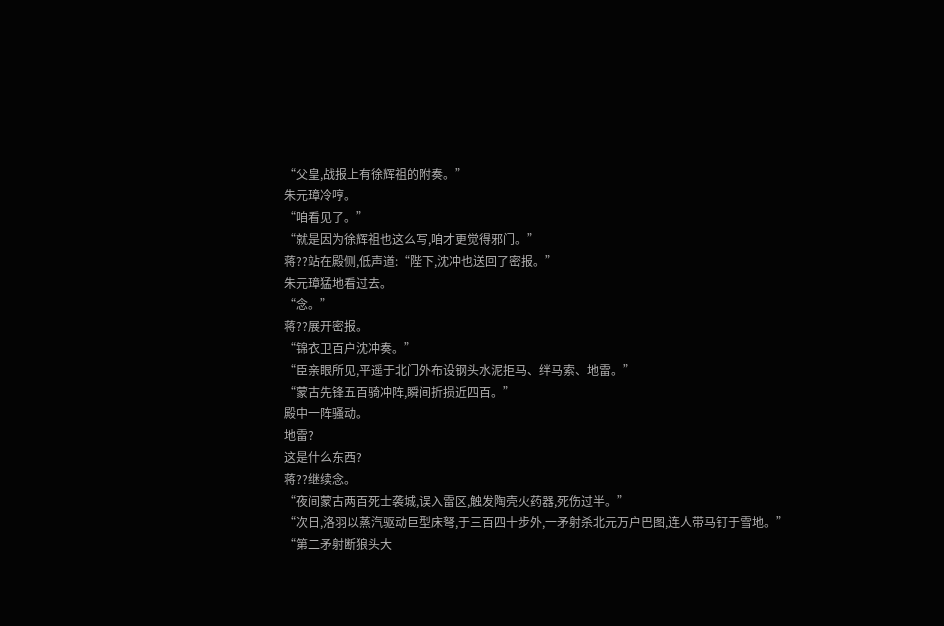“父皇,战报上有徐辉祖的附奏。”
朱元璋冷哼。
“咱看见了。”
“就是因为徐辉祖也这么写,咱才更觉得邪门。”
蒋??站在殿侧,低声道:“陛下,沈冲也送回了密报。”
朱元璋猛地看过去。
“念。”
蒋??展开密报。
“锦衣卫百户沈冲奏。”
“臣亲眼所见,平遥于北门外布设钢头水泥拒马、绊马索、地雷。”
“蒙古先锋五百骑冲阵,瞬间折损近四百。”
殿中一阵骚动。
地雷?
这是什么东西?
蒋??继续念。
“夜间蒙古两百死士袭城,误入雷区,触发陶壳火药器,死伤过半。”
“次日,洛羽以蒸汽驱动巨型床弩,于三百四十步外,一矛射杀北元万户巴图,连人带马钉于雪地。”
“第二矛射断狼头大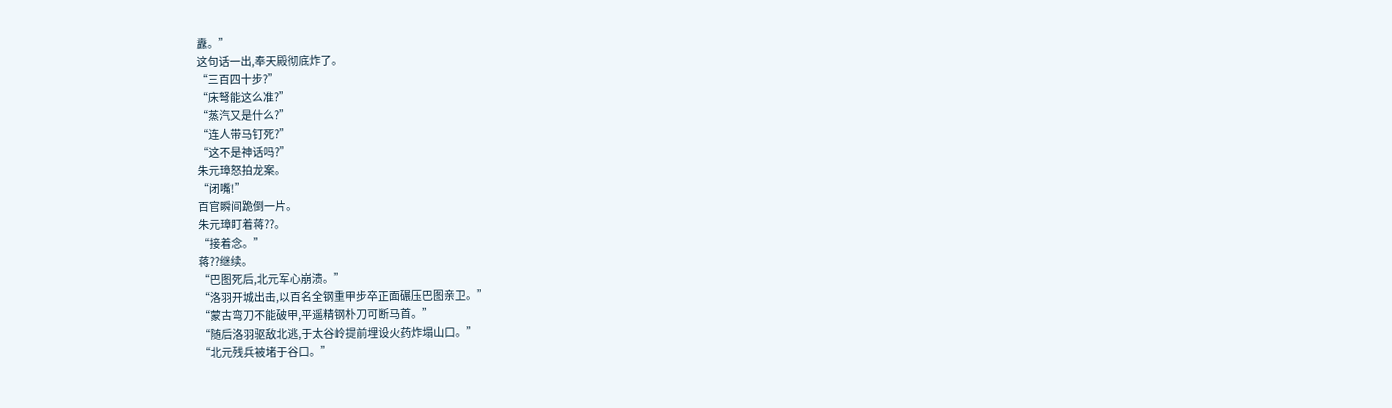纛。”
这句话一出,奉天殿彻底炸了。
“三百四十步?”
“床弩能这么准?”
“蒸汽又是什么?”
“连人带马钉死?”
“这不是神话吗?”
朱元璋怒拍龙案。
“闭嘴!”
百官瞬间跪倒一片。
朱元璋盯着蒋??。
“接着念。”
蒋??继续。
“巴图死后,北元军心崩溃。”
“洛羽开城出击,以百名全钢重甲步卒正面碾压巴图亲卫。”
“蒙古弯刀不能破甲,平遥精钢朴刀可断马首。”
“随后洛羽驱敌北逃,于太谷岭提前埋设火药炸塌山口。”
“北元残兵被堵于谷口。”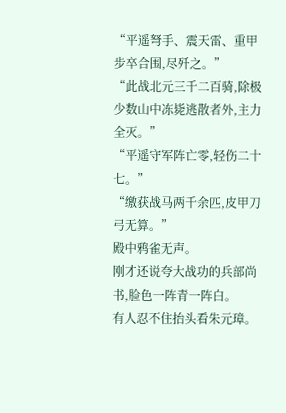“平遥弩手、震天雷、重甲步卒合围,尽歼之。”
“此战北元三千二百骑,除极少数山中冻毙逃散者外,主力全灭。”
“平遥守军阵亡零,轻伤二十七。”
“缴获战马两千余匹,皮甲刀弓无算。”
殿中鸦雀无声。
刚才还说夸大战功的兵部尚书,脸色一阵青一阵白。
有人忍不住抬头看朱元璋。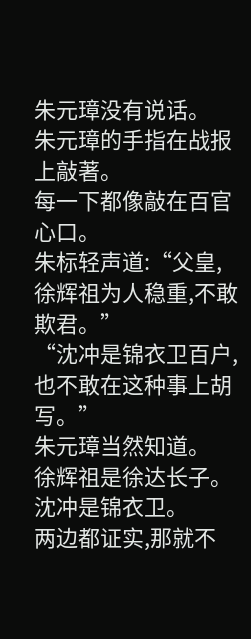朱元璋没有说话。
朱元璋的手指在战报上敲著。
每一下都像敲在百官心口。
朱标轻声道:“父皇,徐辉祖为人稳重,不敢欺君。”
“沈冲是锦衣卫百户,也不敢在这种事上胡写。”
朱元璋当然知道。
徐辉祖是徐达长子。
沈冲是锦衣卫。
两边都证实,那就不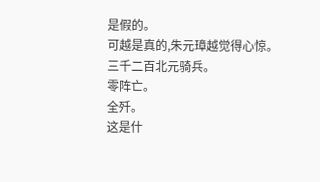是假的。
可越是真的,朱元璋越觉得心惊。
三千二百北元骑兵。
零阵亡。
全歼。
这是什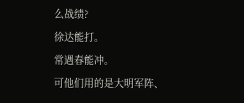么战绩?
徐达能打。
常遇春能冲。
可他们用的是大明军阵、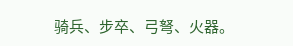骑兵、步卒、弓弩、火器。